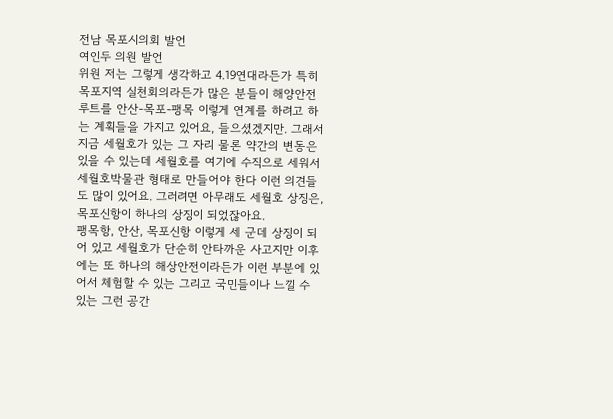전남 목포시의회 발언
여인두 의원 발언
위원 저는 그렇게 생각하고 4.19연대라든가 특히 목포지역 실천회의라든가 많은 분들이 해양안전루트를 안산-목포-팽목 이렇게 연계를 하려고 하는 계획들을 가지고 있어요, 들으셨겠지만. 그래서 지금 세월호가 있는 그 자리 물론 약간의 변동은 있을 수 있는데 세월호를 여기에 수직으로 세워서 세월호박물관 형태로 만들어야 한다 이런 의견들도 많이 있어요. 그러려면 아무래도 세월호 상징은, 목포신항이 하나의 상징이 되었잖아요.
팽목항, 안산, 목포신항 이렇게 세 군데 상징이 되어 있고 세월호가 단순히 안타까운 사고지만 이후에는 또 하나의 해상안전이라든가 이런 부분에 있어서 체험할 수 있는 그리고 국민들이나 느낄 수 있는 그런 공간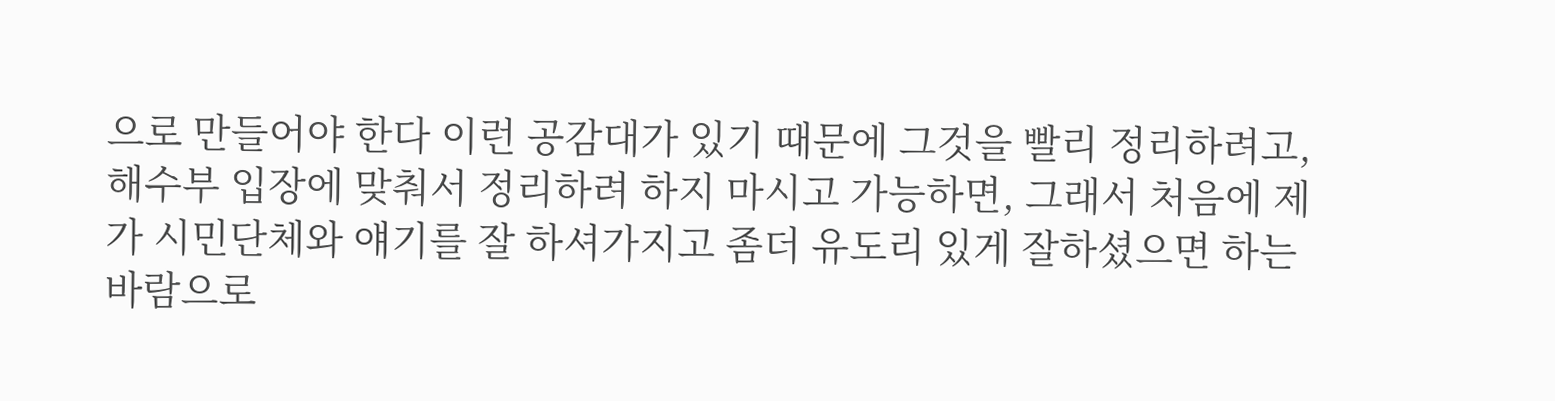으로 만들어야 한다 이런 공감대가 있기 때문에 그것을 빨리 정리하려고, 해수부 입장에 맞춰서 정리하려 하지 마시고 가능하면, 그래서 처음에 제가 시민단체와 얘기를 잘 하셔가지고 좀더 유도리 있게 잘하셨으면 하는 바람으로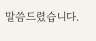말씀드렸습니다.